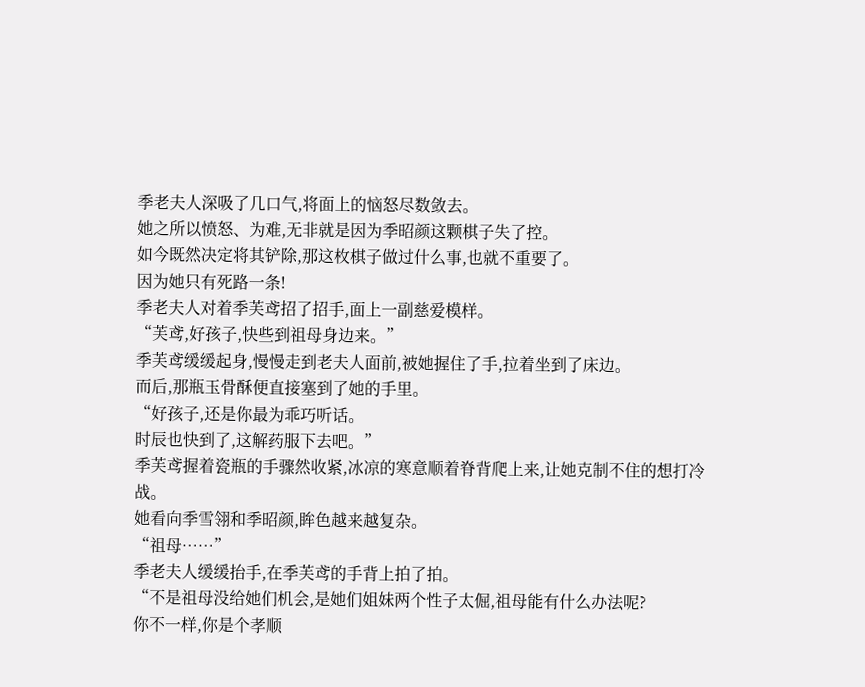季老夫人深吸了几口气,将面上的恼怒尽数敛去。
她之所以愤怒、为难,无非就是因为季昭颜这颗棋子失了控。
如今既然决定将其铲除,那这枚棋子做过什么事,也就不重要了。
因为她只有死路一条!
季老夫人对着季芙鸢招了招手,面上一副慈爱模样。
“芙鸢,好孩子,快些到祖母身边来。”
季芙鸢缓缓起身,慢慢走到老夫人面前,被她握住了手,拉着坐到了床边。
而后,那瓶玉骨酥便直接塞到了她的手里。
“好孩子,还是你最为乖巧听话。
时辰也快到了,这解药服下去吧。”
季芙鸢握着瓷瓶的手骤然收紧,冰凉的寒意顺着脊背爬上来,让她克制不住的想打冷战。
她看向季雪翎和季昭颜,眸色越来越复杂。
“祖母……”
季老夫人缓缓抬手,在季芙鸢的手背上拍了拍。
“不是祖母没给她们机会,是她们姐妹两个性子太倔,祖母能有什么办法呢?
你不一样,你是个孝顺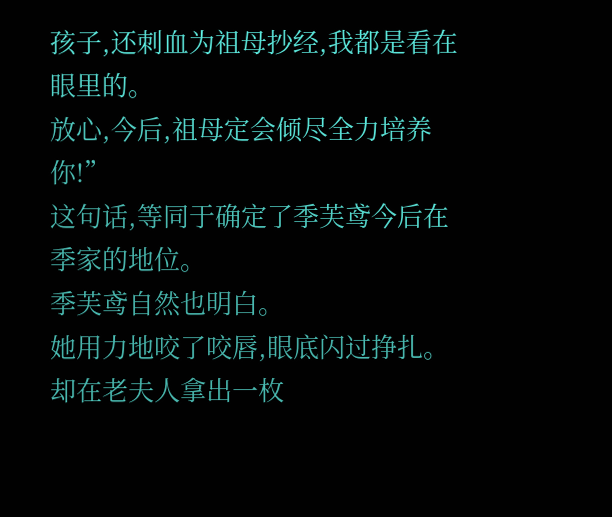孩子,还刺血为祖母抄经,我都是看在眼里的。
放心,今后,祖母定会倾尽全力培养你!”
这句话,等同于确定了季芙鸢今后在季家的地位。
季芙鸢自然也明白。
她用力地咬了咬唇,眼底闪过挣扎。
却在老夫人拿出一枚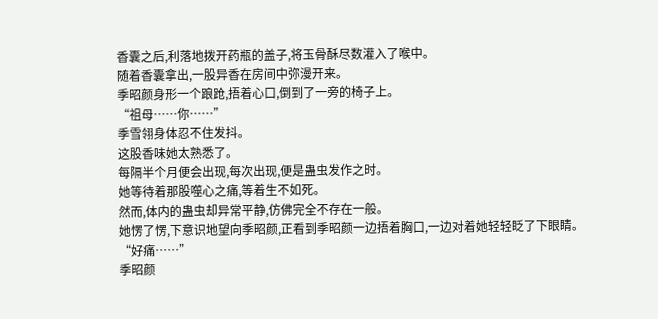香囊之后,利落地拨开药瓶的盖子,将玉骨酥尽数灌入了喉中。
随着香囊拿出,一股异香在房间中弥漫开来。
季昭颜身形一个踉跄,捂着心口,倒到了一旁的椅子上。
“祖母……你……”
季雪翎身体忍不住发抖。
这股香味她太熟悉了。
每隔半个月便会出现,每次出现,便是蛊虫发作之时。
她等待着那股噬心之痛,等着生不如死。
然而,体内的蛊虫却异常平静,仿佛完全不存在一般。
她愣了愣,下意识地望向季昭颜,正看到季昭颜一边捂着胸口,一边对着她轻轻眨了下眼睛。
“好痛……”
季昭颜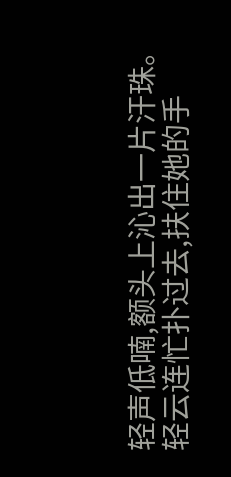轻声低喃,额头上沁出一片汗珠。
轻云连忙扑过去,扶住她的手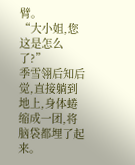臂。
“大小姐,您这是怎么了?”
季雪翎后知后觉,直接躺到地上,身体蜷缩成一团,将脑袋都埋了起来。